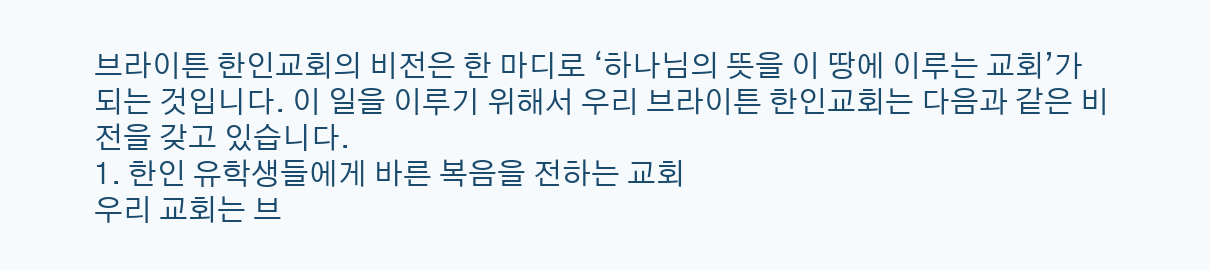브라이튼 한인교회의 비전은 한 마디로 ‘하나님의 뜻을 이 땅에 이루는 교회’가 되는 것입니다. 이 일을 이루기 위해서 우리 브라이튼 한인교회는 다음과 같은 비전을 갖고 있습니다.
1. 한인 유학생들에게 바른 복음을 전하는 교회
우리 교회는 브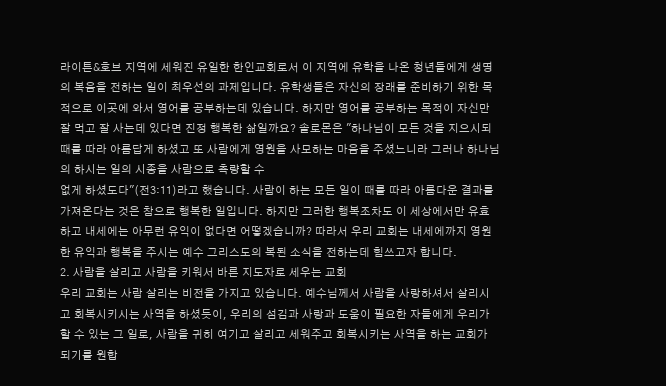라이튼&호브 지역에 세워진 유일한 한인교회로서 이 지역에 유학을 나온 청년들에게 생명의 복음을 전하는 일이 최우선의 과제입니다. 유학생들은 자신의 장래를 준비하기 위한 목적으로 이곳에 와서 영어를 공부하는데 있습니다. 하지만 영어를 공부하는 목적이 자신만 잘 먹고 잘 사는데 있다면 진정 행복한 삶일까요? 솔로몬은 "하나님이 모든 것을 지으시되 때를 따라 아름답게 하셨고 또 사람에게 영원을 사모하는 마음을 주셨느니라 그러나 하나님의 하시는 일의 시종을 사람으로 측량할 수
없게 하셨도다"(전3:11)라고 했습니다. 사람이 하는 모든 일이 때를 따라 아름다운 결과를 가져온다는 것은 참으로 행복한 일입니다. 하지만 그러한 행복조차도 이 세상에서만 유효하고 내세에는 아무런 유익이 없다면 어떻겠습니까? 따라서 우리 교회는 내세에까지 영원한 유익과 행복을 주시는 예수 그리스도의 복된 소식을 전하는데 힘쓰고자 합니다.
2. 사람을 살리고 사람을 키워서 바른 지도자로 세우는 교회
우리 교회는 사람 살리는 비전을 가지고 있습니다. 예수님께서 사람을 사랑하셔서 살리시고 회복시키시는 사역을 하셨듯이, 우리의 섬김과 사랑과 도움이 필요한 자들에게 우리가 할 수 있는 그 일로, 사람을 귀히 여기고 살리고 세워주고 회복시키는 사역을 하는 교회가 되기를 원합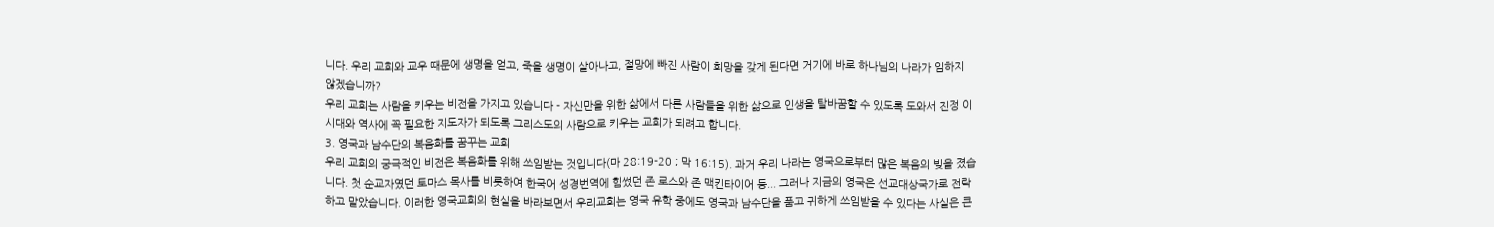니다. 우리 교회와 교우 때문에 생명을 얻고, 죽을 생명이 살아나고, 절망에 빠진 사람이 희망을 갖게 된다면 거기에 바로 하나님의 나라가 임하지 않겠습니까?
우리 교회는 사람을 키우는 비전을 가지고 있습니다 - 자신만을 위한 삶에서 다른 사람들을 위한 삶으로 인생을 탈바꿈할 수 있도록 도와서 진정 이 시대와 역사에 꼭 필요한 지도자가 되도록 그리스도의 사람으로 키우는 교회가 되려고 합니다.
3. 영국과 남수단의 복음화를 꿈꾸는 교회
우리 교회의 궁극적인 비전은 복음화를 위해 쓰임받는 것입니다(마 28:19-20 ; 막 16:15). 과거 우리 나라는 영국으로부터 많은 복음의 빚을 졌습니다. 첫 순교자였던 토마스 목사를 비롯하여 한국어 성경번역에 힘썼던 존 로스와 존 맥킨타이어 등... 그러나 지금의 영국은 선교대상국가로 전락하고 말았습니다. 이러한 영국교회의 현실을 바라보면서 우리교회는 영국 유학 중에도 영국과 남수단을 품고 귀하게 쓰임받을 수 있다는 사실은 큰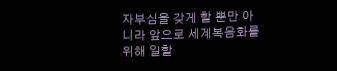자부심을 갖게 할 뿐만 아니라 앞으로 세계복음화를 위해 일할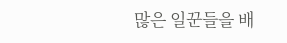많은 일꾼들을 배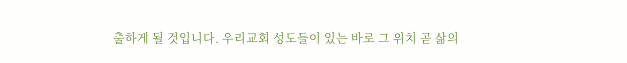출하게 될 것입니다. 우리교회 성도들이 있는 바로 그 위치 곧 삶의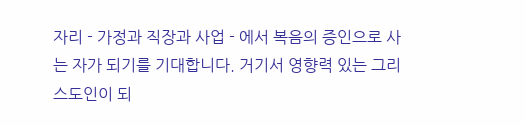자리 - 가정과 직장과 사업 - 에서 복음의 증인으로 사는 자가 되기를 기대합니다. 거기서 영향력 있는 그리스도인이 되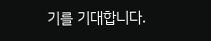기를 기대합니다.